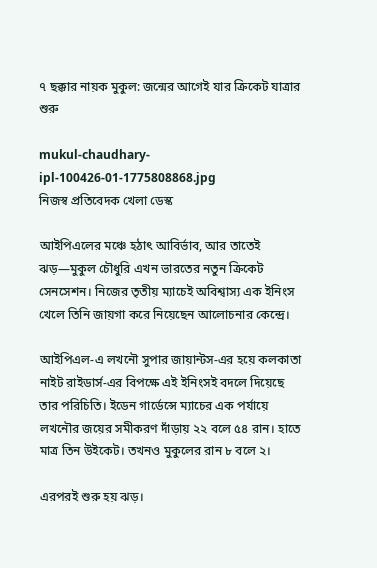৭ ছক্কার নায়ক মুকুল: জন্মের আগেই যার ক্রিকেট যাত্রার শুরু

mukul-chaudhary-ipl-100426-01-1775808868.jpg
নিজস্ব প্রতিবেদক খেলা ডেস্ক

আইপিএলের মঞ্চে হঠাৎ আবির্ভাব, আর তাতেই ঝড়—মুকুল চৌধুরি এখন ভারতের নতুন ক্রিকেট সেনসেশন। নিজের তৃতীয় ম্যাচেই অবিশ্বাস্য এক ইনিংস খেলে তিনি জায়গা করে নিয়েছেন আলোচনার কেন্দ্রে।

আইপিএল-এ লখনৌ সুপার জায়ান্টস-এর হয়ে কলকাতা নাইট রাইডার্স-এর বিপক্ষে এই ইনিংসই বদলে দিয়েছে তার পরিচিতি। ইডেন গার্ডেন্সে ম্যাচের এক পর্যায়ে লখনৌর জয়ের সমীকরণ দাঁড়ায় ২২ বলে ৫৪ রান। হাতে মাত্র তিন উইকেট। তখনও মুকুলের রান ৮ বলে ২।

এরপরই শুরু হয় ঝড়।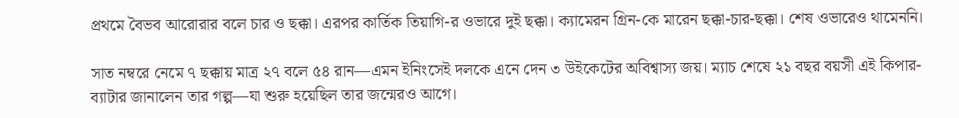প্রথমে বৈভব আরোরার বলে চার ও ছক্কা। এরপর কার্তিক তিয়াগি-র ওভারে দুই ছক্কা। ক্যামেরন গ্রিন-কে মারেন ছক্কা-চার-ছক্কা। শেষ ওভারেও থামেননি।

সাত নম্বরে নেমে ৭ ছক্কায় মাত্র ২৭ বলে ৫৪ রান—এমন ইনিংসেই দলকে এনে দেন ৩ উইকেটের অবিশ্বাস্য জয়। ম্যাচ শেষে ২১ বছর বয়সী এই কিপার-ব্যাটার জানালেন তার গল্প—যা শুরু হয়েছিল তার জন্মেরও আগে।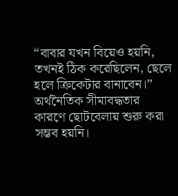“বাবার যখন বিয়েও হয়নি, তখনই ঠিক করেছিলেন, ছেলে হলে ক্রিকেটার বানাবেন।” অর্থনৈতিক সীমাবদ্ধতার কারণে ছোটবেলায় শুরু করা সম্ভব হয়নি।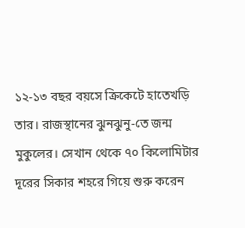১২-১৩ বছর বয়সে ক্রিকেটে হাতেখড়ি তার। রাজস্থানের ঝুনঝুনু-তে জন্ম মুকুলের। সেখান থেকে ৭০ কিলোমিটার দূরের সিকার শহরে গিয়ে শুরু করেন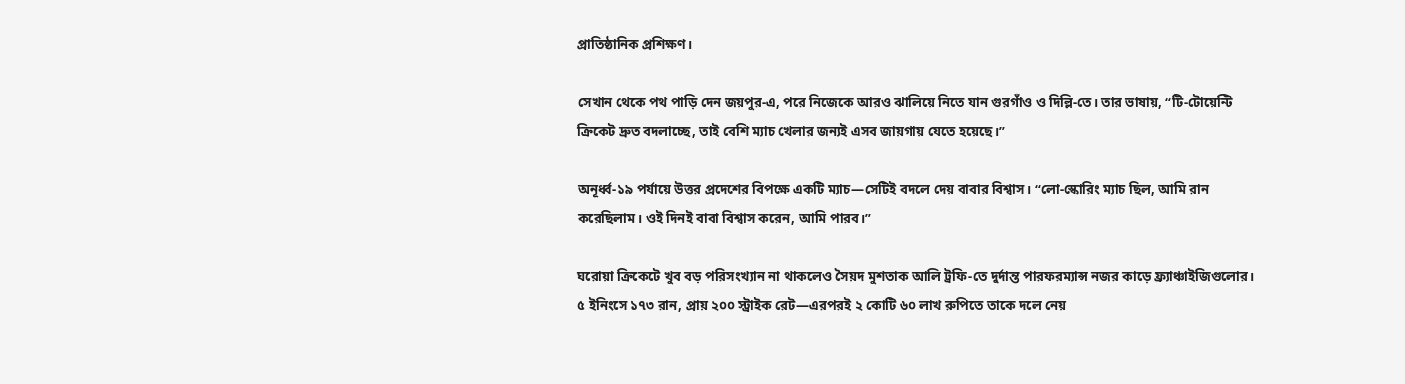প্রাতিষ্ঠানিক প্রশিক্ষণ।

সেখান থেকে পথ পাড়ি দেন জয়পুর-এ, পরে নিজেকে আরও ঝালিয়ে নিতে যান গুরগাঁও ও দিল্লি-তে। তার ভাষায়, “টি-টোয়েন্টি ক্রিকেট দ্রুত বদলাচ্ছে, তাই বেশি ম্যাচ খেলার জন্যই এসব জায়গায় যেতে হয়েছে।”

অনূর্ধ্ব-১৯ পর্যায়ে উত্তর প্রদেশের বিপক্ষে একটি ম্যাচ—সেটিই বদলে দেয় বাবার বিশ্বাস। “লো-স্কোরিং ম্যাচ ছিল, আমি রান করেছিলাম। ওই দিনই বাবা বিশ্বাস করেন, আমি পারব।”

ঘরোয়া ক্রিকেটে খুব বড় পরিসংখ্যান না থাকলেও সৈয়দ মুশতাক আলি ট্রফি-তে দুর্দান্ত পারফরম্যান্স নজর কাড়ে ফ্র্যাঞ্চাইজিগুলোর। ৫ ইনিংসে ১৭৩ রান, প্রায় ২০০ স্ট্রাইক রেট—এরপরই ২ কোটি ৬০ লাখ রুপিতে তাকে দলে নেয়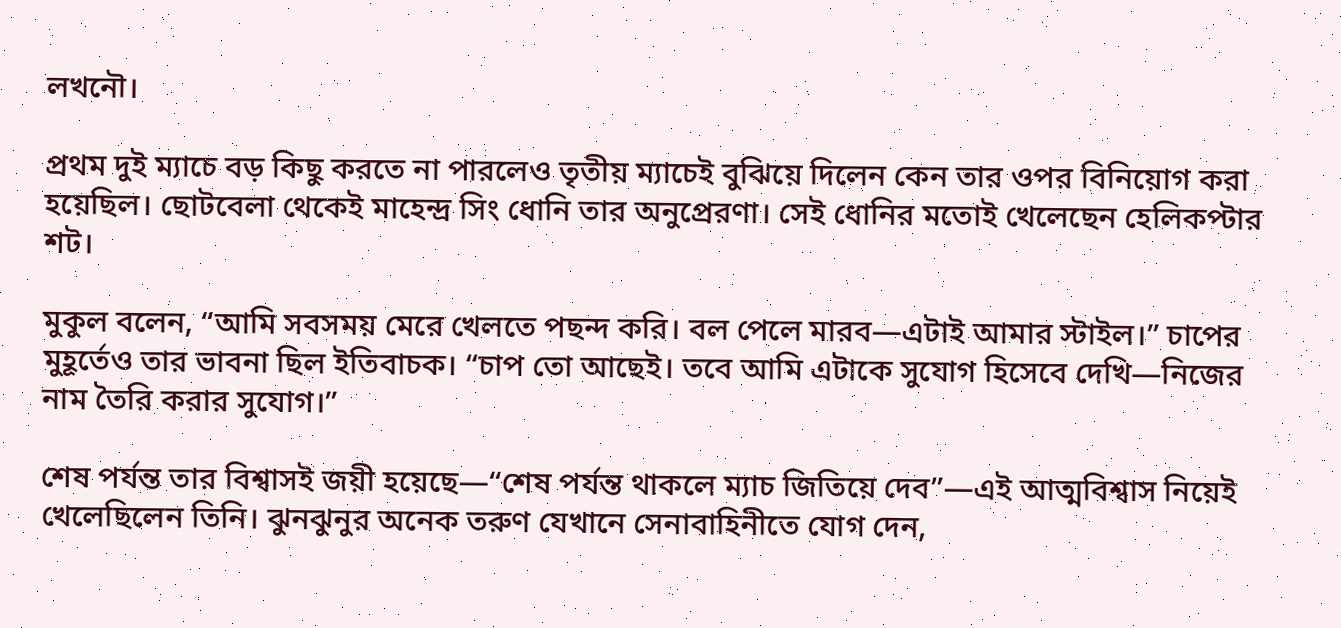লখনৌ।

প্রথম দুই ম্যাচে বড় কিছু করতে না পারলেও তৃতীয় ম্যাচেই বুঝিয়ে দিলেন কেন তার ওপর বিনিয়োগ করা হয়েছিল। ছোটবেলা থেকেই মাহেন্দ্র সিং ধোনি তার অনুপ্রেরণা। সেই ধোনির মতোই খেলেছেন হেলিকপ্টার শট।

মুকুল বলেন, “আমি সবসময় মেরে খেলতে পছন্দ করি। বল পেলে মারব—এটাই আমার স্টাইল।” চাপের মুহূর্তেও তার ভাবনা ছিল ইতিবাচক। “চাপ তো আছেই। তবে আমি এটাকে সুযোগ হিসেবে দেখি—নিজের নাম তৈরি করার সুযোগ।”

শেষ পর্যন্ত তার বিশ্বাসই জয়ী হয়েছে—“শেষ পর্যন্ত থাকলে ম্যাচ জিতিয়ে দেব”—এই আত্মবিশ্বাস নিয়েই খেলেছিলেন তিনি। ঝুনঝুনুর অনেক তরুণ যেখানে সেনাবাহিনীতে যোগ দেন,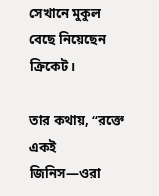সেখানে মুকুল বেছে নিয়েছেন ক্রিকেট।

তার কথায়, “রক্তে একই জিনিস—ওরা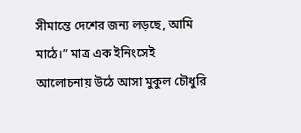সীমান্তে দেশের জন্য লড়ছে, আমি মাঠে।” মাত্র এক ইনিংসেই আলোচনায় উঠে আসা মুকুল চৌধুরি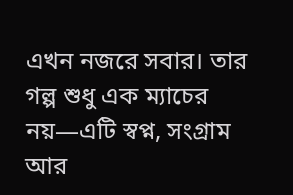এখন নজরে সবার। তার গল্প শুধু এক ম্যাচের নয়—এটি স্বপ্ন, সংগ্রাম আর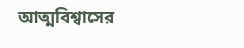আত্মবিশ্বাসের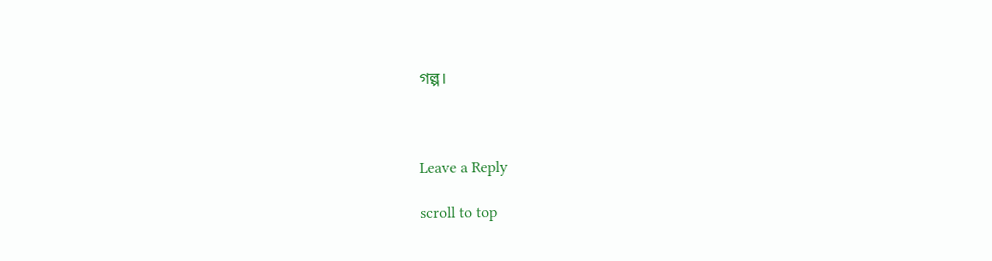গল্প।



Leave a Reply

scroll to top